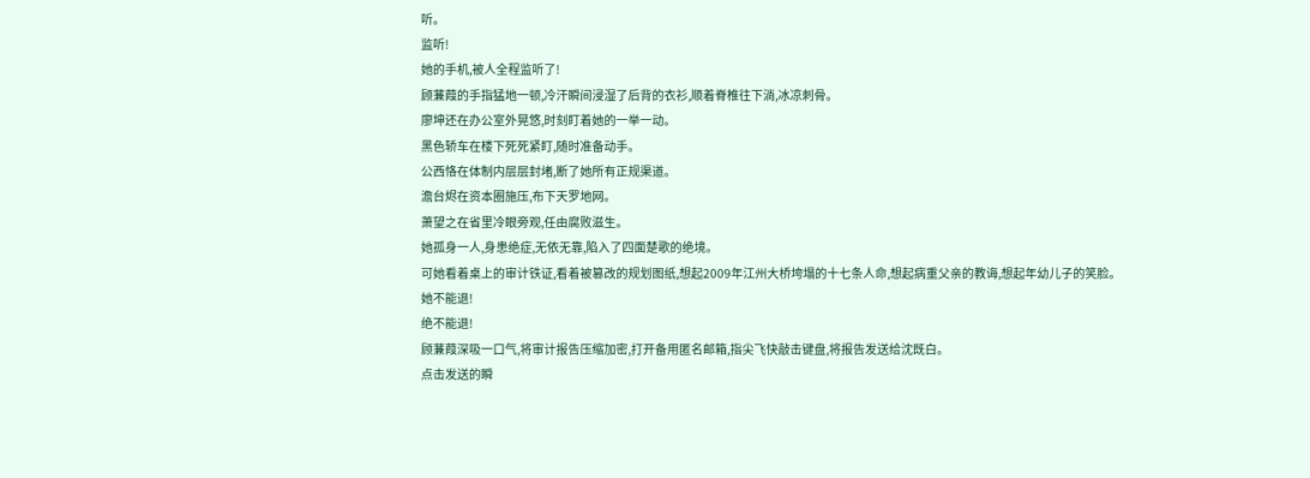听。
监听!
她的手机,被人全程监听了!
顾蒹葭的手指猛地一顿,冷汗瞬间浸湿了后背的衣衫,顺着脊椎往下淌,冰凉刺骨。
廖坤还在办公室外晃悠,时刻盯着她的一举一动。
黑色轿车在楼下死死紧盯,随时准备动手。
公西恪在体制内层层封堵,断了她所有正规渠道。
澹台烬在资本圈施压,布下天罗地网。
萧望之在省里冷眼旁观,任由腐败滋生。
她孤身一人,身患绝症,无依无靠,陷入了四面楚歌的绝境。
可她看着桌上的审计铁证,看着被篡改的规划图纸,想起2009年江州大桥垮塌的十七条人命,想起病重父亲的教诲,想起年幼儿子的笑脸。
她不能退!
绝不能退!
顾蒹葭深吸一口气,将审计报告压缩加密,打开备用匿名邮箱,指尖飞快敲击键盘,将报告发送给沈既白。
点击发送的瞬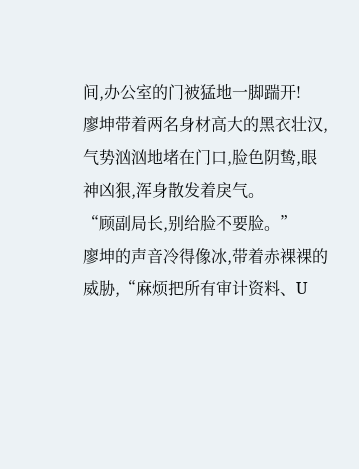间,办公室的门被猛地一脚踹开!
廖坤带着两名身材高大的黑衣壮汉,气势汹汹地堵在门口,脸色阴鸷,眼神凶狠,浑身散发着戾气。
“顾副局长,别给脸不要脸。”
廖坤的声音冷得像冰,带着赤裸裸的威胁,“麻烦把所有审计资料、U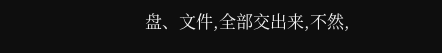盘、文件,全部交出来,不然,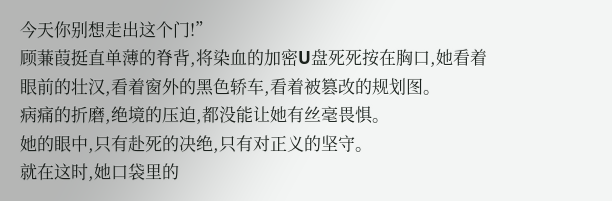今天你别想走出这个门!”
顾蒹葭挺直单薄的脊背,将染血的加密U盘死死按在胸口,她看着眼前的壮汉,看着窗外的黑色轿车,看着被篡改的规划图。
病痛的折磨,绝境的压迫,都没能让她有丝毫畏惧。
她的眼中,只有赴死的决绝,只有对正义的坚守。
就在这时,她口袋里的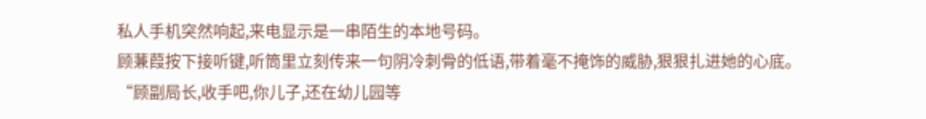私人手机突然响起,来电显示是一串陌生的本地号码。
顾蒹葭按下接听键,听筒里立刻传来一句阴冷刺骨的低语,带着毫不掩饰的威胁,狠狠扎进她的心底。
“顾副局长,收手吧,你儿子,还在幼儿园等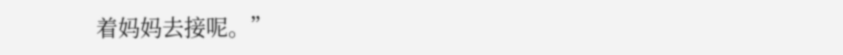着妈妈去接呢。”